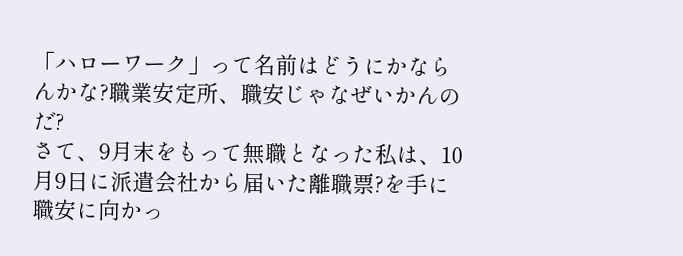「ハローワーク」って名前はどうにかならんかな?職業安定所、職安じゃなぜいかんのだ?
さて、9月末をもって無職となった私は、10月9日に派遣会社から届いた離職票?を手に
職安に向かっ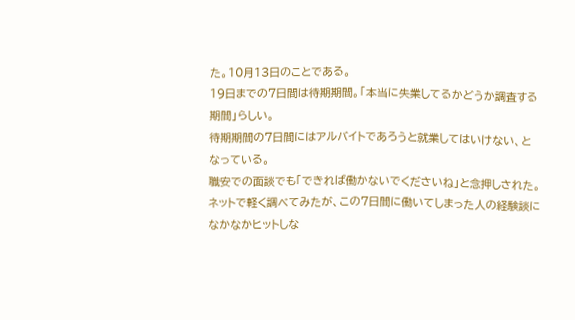た。10月13日のことである。
19日までの7日間は待期期間。「本当に失業してるかどうか調査する期間」らしい。
待期期間の7日間にはアルバイトであろうと就業してはいけない、となっている。
職安での面談でも「できれば働かないでくださいね」と念押しされた。
ネットで軽く調べてみたが、この7日間に働いてしまった人の経験談になかなかヒットしな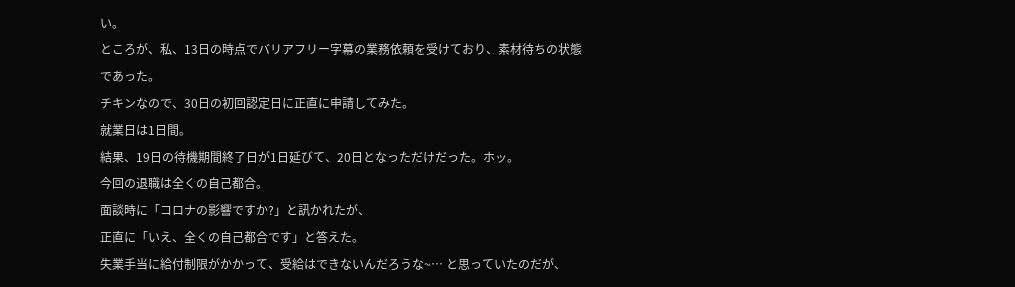い。
ところが、私、13日の時点でバリアフリー字幕の業務依頼を受けており、素材待ちの状態であった。
チキンなので、30日の初回認定日に正直に申請してみた。
就業日は1日間。
結果、19日の待機期間終了日が1日延びて、20日となっただけだった。ホッ。
今回の退職は全くの自己都合。
面談時に「コロナの影響ですか?」と訊かれたが、
正直に「いえ、全くの自己都合です」と答えた。
失業手当に給付制限がかかって、受給はできないんだろうな~… と思っていたのだが、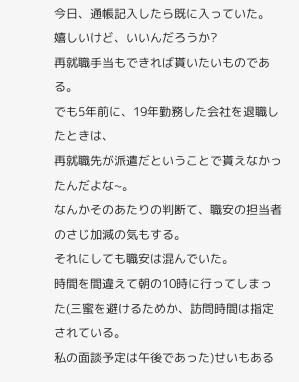今日、通帳記入したら既に入っていた。
嬉しいけど、いいんだろうか?
再就職手当もできれば貰いたいものである。
でも5年前に、19年勤務した会社を退職したときは、
再就職先が派遣だということで貰えなかったんだよな~。
なんかそのあたりの判断て、職安の担当者のさじ加減の気もする。
それにしても職安は混んでいた。
時間を間違えて朝の10時に行ってしまった(三蜜を避けるためか、訪問時間は指定されている。
私の面談予定は午後であった)せいもある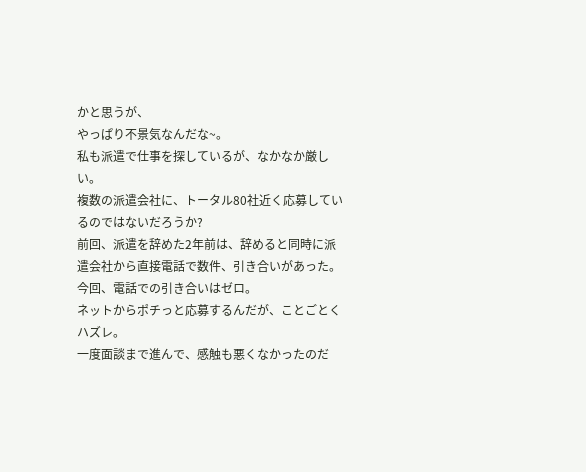かと思うが、
やっぱり不景気なんだな~。
私も派遣で仕事を探しているが、なかなか厳しい。
複数の派遣会社に、トータル80社近く応募しているのではないだろうか?
前回、派遣を辞めた2年前は、辞めると同時に派遣会社から直接電話で数件、引き合いがあった。
今回、電話での引き合いはゼロ。
ネットからポチっと応募するんだが、ことごとくハズレ。
一度面談まで進んで、感触も悪くなかったのだ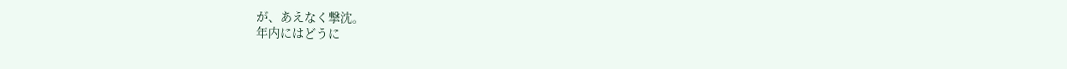が、あえなく撃沈。
年内にはどうに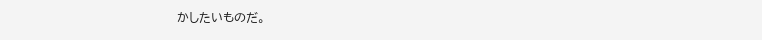かしたいものだ。